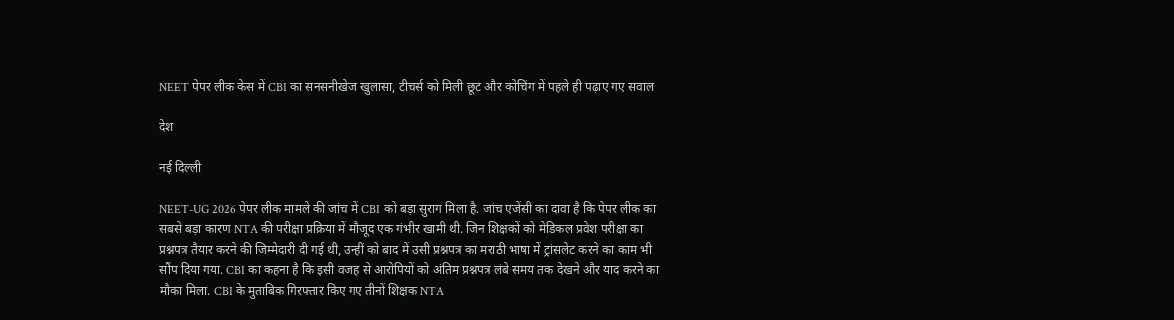NEET पेपर लीक केस में CBI का सनसनीखेज खुलासा, टीचर्स को मिली छूट और कोचिंग में पहले ही पढ़ाए गए सवाल

देश

नई दिल्ली

NEET-UG 2026 पेपर लीक मामले की जांच में CBI को बड़ा सुराग मिला है. जांच एजेंसी का दावा है कि पेपर लीक का सबसे बड़ा कारण NTA की परीक्षा प्रक्रिया में मौजूद एक गंभीर खामी थी. जिन शिक्षकों को मेडिकल प्रवेश परीक्षा का प्रश्नपत्र तैयार करने की जिम्मेदारी दी गई थी, उन्हीं को बाद में उसी प्रश्नपत्र का मराठी भाषा में ट्रांसलेट करने का काम भी सौंप दिया गया. CBI का कहना है कि इसी वजह से आरोपियों को अंतिम प्रश्नपत्र लंबे समय तक देखने और याद करने का मौका मिला. CBI के मुताबिक गिरफ्तार किए गए तीनों शिक्षक NTA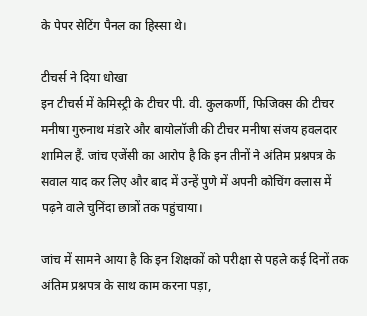के पेपर सेटिंग पैनल का हिस्सा थे।

टीचर्स ने दिया धोखा
इन टीचर्स में केमिस्ट्री के टीचर पी. वी. कुलकर्णी, फिजिक्स की टीचर मनीषा गुरुनाथ मंडारे और बायोलॉजी की टीचर मनीषा संजय हवलदार शामिल हैं. जांच एजेंसी का आरोप है कि इन तीनों ने अंतिम प्रश्नपत्र के सवाल याद कर लिए और बाद में उन्हें पुणे में अपनी कोचिंग क्लास में पढ़ने वाले चुनिंदा छात्रों तक पहुंचाया।

जांच में सामने आया है कि इन शिक्षकों को परीक्षा से पहले कई दिनों तक अंतिम प्रश्नपत्र के साथ काम करना पड़ा,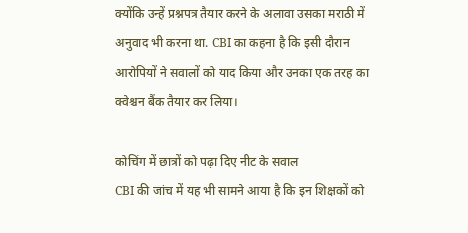क्योंकि उन्हें प्रश्नपत्र तैयार करने के अलावा उसका मराठी में अनुवाद भी करना था. CBI का कहना है कि इसी दौरान आरोपियों ने सवालों को याद किया और उनका एक तरह का क्वेश्चन बैंक तैयार कर लिया।

कोचिंग में छात्रों को पढ़ा दिए नीट के सवाल
CBI की जांच में यह भी सामने आया है कि इन शिक्षकों को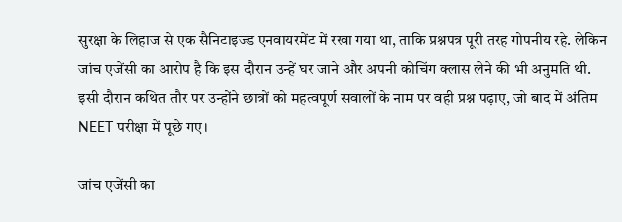सुरक्षा के लिहाज से एक सैनिटाइज्ड एनवायरमेंट में रखा गया था, ताकि प्रश्नपत्र पूरी तरह गोपनीय रहे. लेकिन जांच एजेंसी का आरोप है कि इस दौरान उन्हें घर जाने और अपनी कोचिंग क्लास लेने की भी अनुमति थी. इसी दौरान कथित तौर पर उन्होंने छात्रों को महत्वपूर्ण सवालों के नाम पर वही प्रश्न पढ़ाए, जो बाद में अंतिम NEET परीक्षा में पूछे गए।

जांच एजेंसी का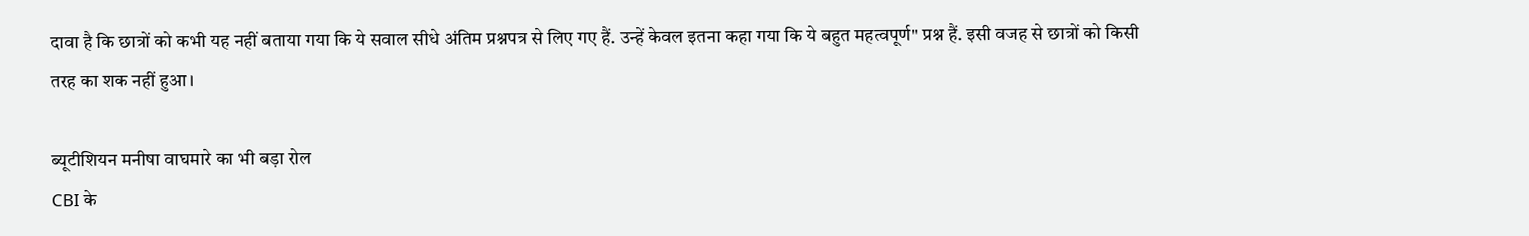दावा है कि छात्रों को कभी यह नहीं बताया गया कि ये सवाल सीधे अंतिम प्रश्नपत्र से लिए गए हैं. उन्हें केवल इतना कहा गया कि ये बहुत महत्वपूर्ण" प्रश्न हैं. इसी वजह से छात्रों को किसी तरह का शक नहीं हुआ।

ब्यूटीशियन मनीषा वाघमारे का भी बड़ा रोल
CBI के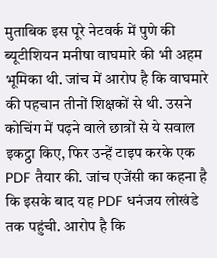मुताबिक इस पूरे नेटवर्क में पुणे की ब्यूटीशियन मनीषा वाघमारे की भी अहम भूमिका थी. जांच में आरोप है कि वाघमारे की पहचान तीनों शिक्षकों से थी. उसने कोचिंग में पढ़ने वाले छात्रों से ये सवाल इकट्ठा किए, फिर उन्हें टाइप करके एक PDF तैयार की. जांच एजेंसी का कहना है कि इसके बाद यह PDF धनंजय लोखंडे तक पहुंची. आरोप है कि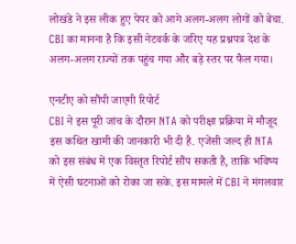लोखंडे ने इस लीक हुए पेपर को आगे अलग-अलग लोगों को बेचा. CBI का मानना है कि इसी नेटवर्क के जरिए यह प्रश्नपत्र देश के अलग-अलग राज्यों तक पहुंच गया और बड़े स्तर पर फैल गया।

एनटीए को सौंपी जाएगी रिपोर्ट
CBI ने इस पूरी जांच के दौरान NTA को परीक्षा प्रक्रिया में मौजूद इस कथित खामी की जानकारी भी दी है. एजेंसी जल्द ही NTA को इस संबंध में एक विस्तृत रिपोर्ट सौंप सकती है, ताकि भविष्य में ऐसी घटनाओं को रोका जा सके. इस मामले में CBI ने मंगलवार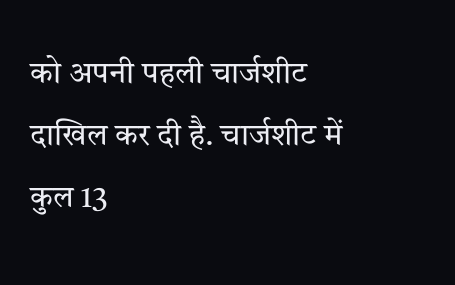को अपनी पहली चार्जशीट दाखिल कर दी है. चार्जशीट में कुल 13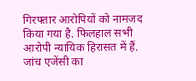गिरफ्तार आरोपियों को नामजद किया गया है. फिलहाल सभी आरोपी न्यायिक हिरासत में हैं. जांच एजेंसी का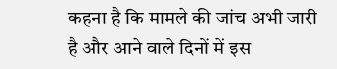कहना है कि मामले की जांच अभी जारी है और आने वाले दिनों में इस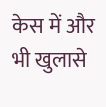केस में और भी खुलासे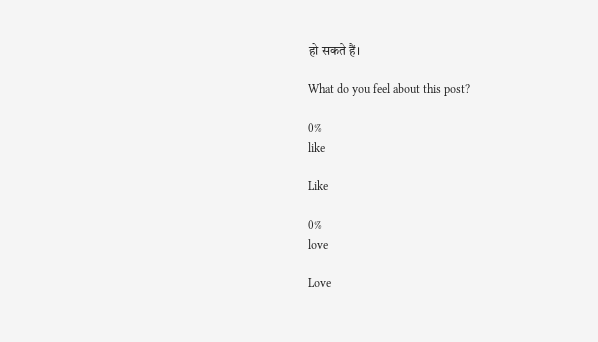हो सकते हैं।

What do you feel about this post?

0%
like

Like

0%
love

Love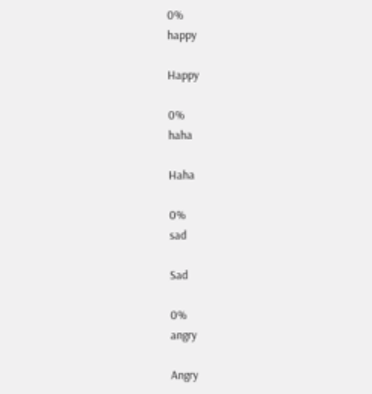0%
happy

Happy

0%
haha

Haha

0%
sad

Sad

0%
angry

Angry